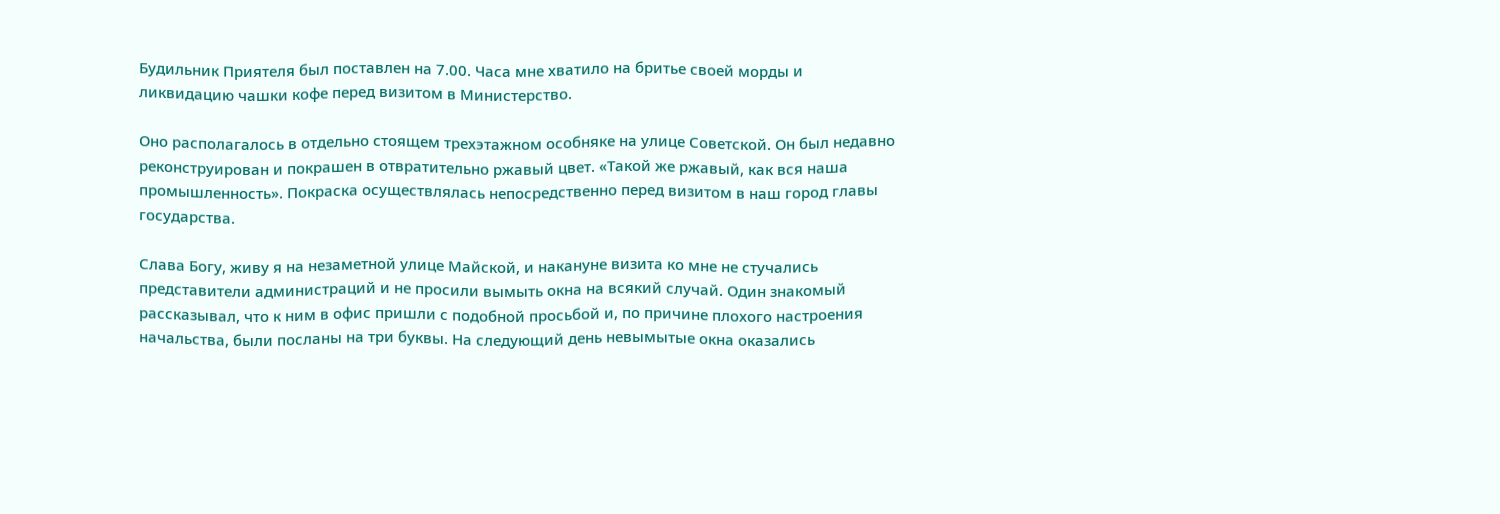Будильник Приятеля был поставлен на 7.00. Часа мне хватило на бритье своей морды и ликвидацию чашки кофе перед визитом в Министерство.

Оно располагалось в отдельно стоящем трехэтажном особняке на улице Советской. Он был недавно реконструирован и покрашен в отвратительно ржавый цвет. «Такой же ржавый, как вся наша промышленность». Покраска осуществлялась непосредственно перед визитом в наш город главы государства.

Слава Богу, живу я на незаметной улице Майской, и накануне визита ко мне не стучались представители администраций и не просили вымыть окна на всякий случай. Один знакомый рассказывал, что к ним в офис пришли с подобной просьбой и, по причине плохого настроения начальства, были посланы на три буквы. На следующий день невымытые окна оказались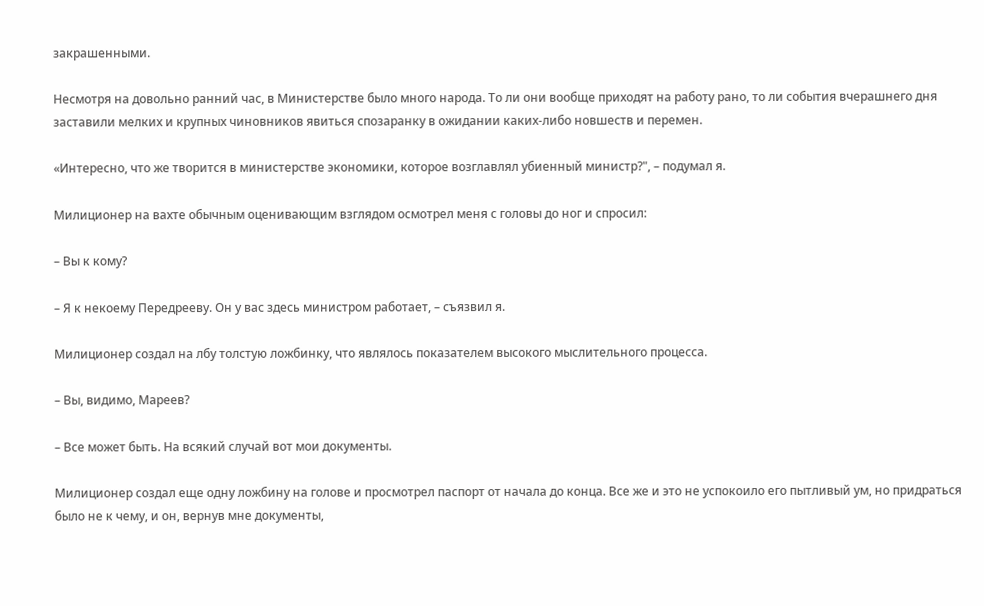закрашенными.

Несмотря на довольно ранний час, в Министерстве было много народа. То ли они вообще приходят на работу рано, то ли события вчерашнего дня заставили мелких и крупных чиновников явиться спозаранку в ожидании каких-либо новшеств и перемен.

«Интересно, что же творится в министерстве экономики, которое возглавлял убиенный министр?", – подумал я.

Милиционер на вахте обычным оценивающим взглядом осмотрел меня с головы до ног и спросил:

– Вы к кому?

– Я к некоему Передрееву. Он у вас здесь министром работает, – съязвил я.

Милиционер создал на лбу толстую ложбинку, что являлось показателем высокого мыслительного процесса.

– Вы, видимо, Мареев?

– Все может быть. На всякий случай вот мои документы.

Милиционер создал еще одну ложбину на голове и просмотрел паспорт от начала до конца. Все же и это не успокоило его пытливый ум, но придраться было не к чему, и он, вернув мне документы,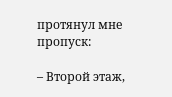протянул мне пропуск:

– Второй этаж,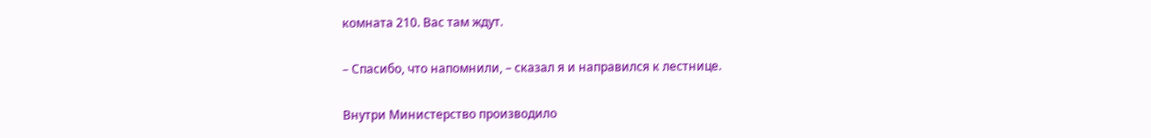комната 210. Вас там ждут.

– Спасибо, что напомнили, – сказал я и направился к лестнице.

Внутри Министерство производило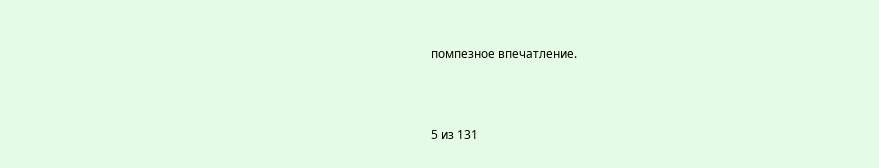помпезное впечатление.



5 из 131